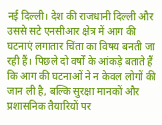नई दिल्ली। देश की राजधानी दिल्ली और उससे सटे एनसीआर क्षेत्र में आग की घटनाएं लगातार चिंता का विषय बनती जा रही हैं। पिछले दो वर्षों के आंकड़े बताते हैं कि आग की घटनाओं ने न केवल लोगों की जान ली है, बल्कि सुरक्षा मानकों और प्रशासनिक तैयारियों पर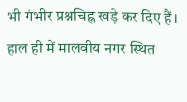भी गंभीर प्रश्नचिह्न खड़े कर दिए हैं। हाल ही में मालवीय नगर स्थित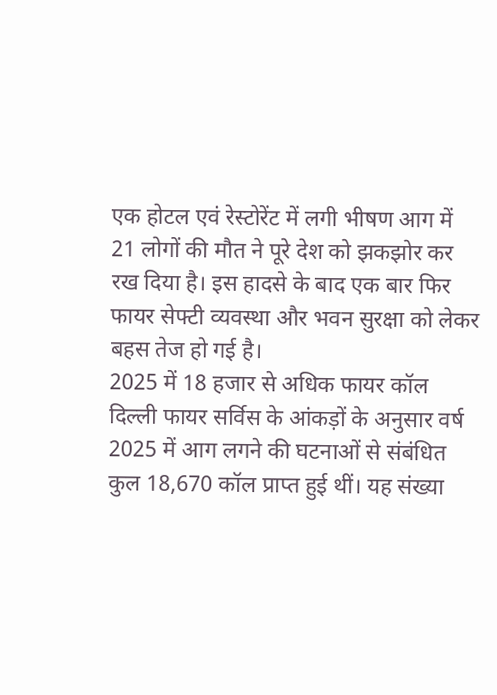एक होटल एवं रेस्टोरेंट में लगी भीषण आग में 21 लोगों की मौत ने पूरे देश को झकझोर कर रख दिया है। इस हादसे के बाद एक बार फिर फायर सेफ्टी व्यवस्था और भवन सुरक्षा को लेकर बहस तेज हो गई है।
2025 में 18 हजार से अधिक फायर कॉल
दिल्ली फायर सर्विस के आंकड़ों के अनुसार वर्ष 2025 में आग लगने की घटनाओं से संबंधित कुल 18,670 कॉल प्राप्त हुई थीं। यह संख्या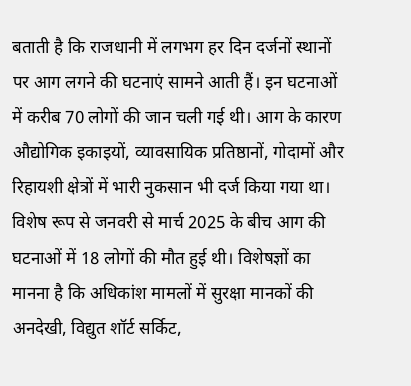बताती है कि राजधानी में लगभग हर दिन दर्जनों स्थानों पर आग लगने की घटनाएं सामने आती हैं। इन घटनाओं में करीब 70 लोगों की जान चली गई थी। आग के कारण औद्योगिक इकाइयों, व्यावसायिक प्रतिष्ठानों, गोदामों और रिहायशी क्षेत्रों में भारी नुकसान भी दर्ज किया गया था।
विशेष रूप से जनवरी से मार्च 2025 के बीच आग की घटनाओं में 18 लोगों की मौत हुई थी। विशेषज्ञों का मानना है कि अधिकांश मामलों में सुरक्षा मानकों की अनदेखी, विद्युत शॉर्ट सर्किट,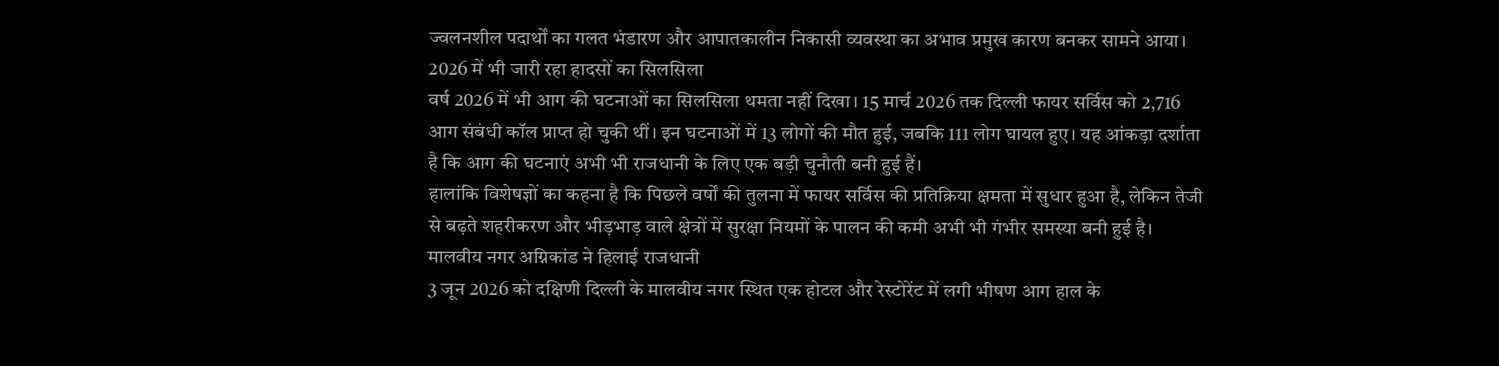ज्वलनशील पदार्थों का गलत भंडारण और आपातकालीन निकासी व्यवस्था का अभाव प्रमुख कारण बनकर सामने आया।
2026 में भी जारी रहा हादसों का सिलसिला
वर्ष 2026 में भी आग की घटनाओं का सिलसिला थमता नहीं दिखा। 15 मार्च 2026 तक दिल्ली फायर सर्विस को 2,716 आग संबंधी कॉल प्राप्त हो चुकी थीं। इन घटनाओं में 13 लोगों की मौत हुई, जबकि 111 लोग घायल हुए। यह आंकड़ा दर्शाता है कि आग की घटनाएं अभी भी राजधानी के लिए एक बड़ी चुनौती बनी हुई हैं।
हालांकि विशेषज्ञों का कहना है कि पिछले वर्षों की तुलना में फायर सर्विस की प्रतिक्रिया क्षमता में सुधार हुआ है, लेकिन तेजी से बढ़ते शहरीकरण और भीड़भाड़ वाले क्षेत्रों में सुरक्षा नियमों के पालन की कमी अभी भी गंभीर समस्या बनी हुई है।
मालवीय नगर अग्निकांड ने हिलाई राजधानी
3 जून 2026 को दक्षिणी दिल्ली के मालवीय नगर स्थित एक होटल और रेस्टोरेंट में लगी भीषण आग हाल के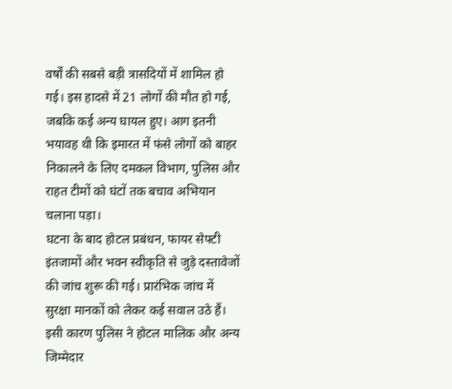वर्षों की सबसे बड़ी त्रासदियों में शामिल हो गई। इस हादसे में 21 लोगों की मौत हो गई, जबकि कई अन्य घायल हुए। आग इतनी भयावह थी कि इमारत में फंसे लोगों को बाहर निकालने के लिए दमकल विभाग, पुलिस और राहत टीमों को घंटों तक बचाव अभियान चलाना पड़ा।
घटना के बाद होटल प्रबंधन, फायर सेफ्टी इंतजामों और भवन स्वीकृति से जुड़े दस्तावेजों की जांच शुरू की गई। प्रारंभिक जांच में सुरक्षा मानकों को लेकर कई सवाल उठे हैं। इसी कारण पुलिस ने होटल मालिक और अन्य जिम्मेदार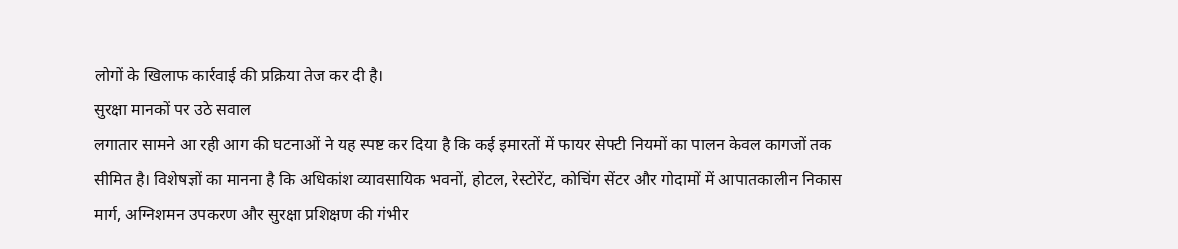लोगों के खिलाफ कार्रवाई की प्रक्रिया तेज कर दी है।
सुरक्षा मानकों पर उठे सवाल
लगातार सामने आ रही आग की घटनाओं ने यह स्पष्ट कर दिया है कि कई इमारतों में फायर सेफ्टी नियमों का पालन केवल कागजों तक सीमित है। विशेषज्ञों का मानना है कि अधिकांश व्यावसायिक भवनों, होटल, रेस्टोरेंट, कोचिंग सेंटर और गोदामों में आपातकालीन निकास मार्ग, अग्निशमन उपकरण और सुरक्षा प्रशिक्षण की गंभीर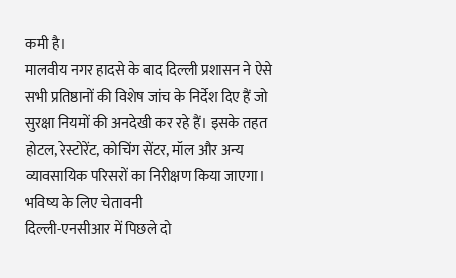कमी है।
मालवीय नगर हादसे के बाद दिल्ली प्रशासन ने ऐसे सभी प्रतिष्ठानों की विशेष जांच के निर्देश दिए हैं जो सुरक्षा नियमों की अनदेखी कर रहे हैं। इसके तहत होटल, रेस्टोरेंट, कोचिंग सेंटर, मॉल और अन्य व्यावसायिक परिसरों का निरीक्षण किया जाएगा।
भविष्य के लिए चेतावनी
दिल्ली-एनसीआर में पिछले दो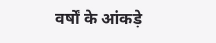वर्षों के आंकड़े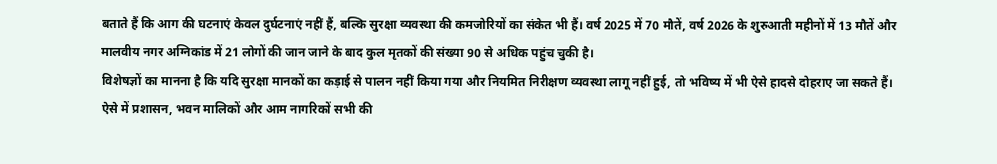बताते हैं कि आग की घटनाएं केवल दुर्घटनाएं नहीं हैं, बल्कि सुरक्षा व्यवस्था की कमजोरियों का संकेत भी हैं। वर्ष 2025 में 70 मौतें, वर्ष 2026 के शुरुआती महीनों में 13 मौतें और मालवीय नगर अग्निकांड में 21 लोगों की जान जाने के बाद कुल मृतकों की संख्या 90 से अधिक पहुंच चुकी है।
विशेषज्ञों का मानना है कि यदि सुरक्षा मानकों का कड़ाई से पालन नहीं किया गया और नियमित निरीक्षण व्यवस्था लागू नहीं हुई, तो भविष्य में भी ऐसे हादसे दोहराए जा सकते हैं। ऐसे में प्रशासन, भवन मालिकों और आम नागरिकों सभी की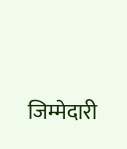जिम्मेदारी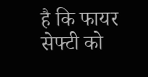है कि फायर सेफ्टी को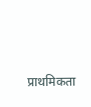प्राथमिकता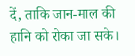दें, ताकि जान-माल की हानि को रोका जा सके।